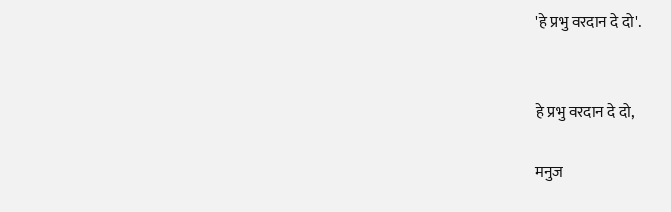'हे प्रभु वरदान दे दो'.


हे प्रभु वरदान दे दो,

मनुज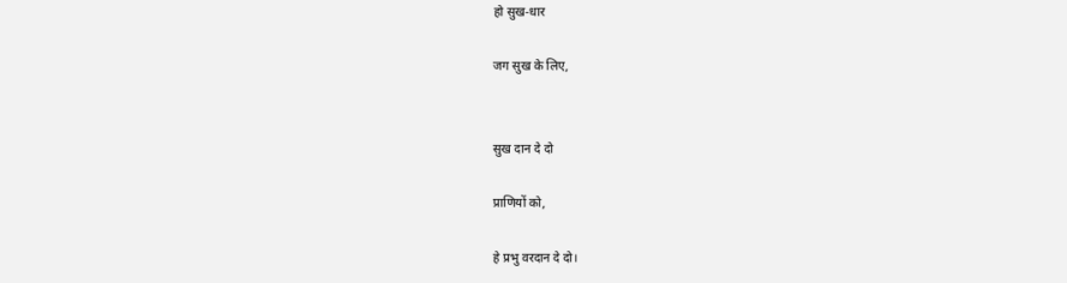हो सुख-धार

जग सुख के लिए,


सुख दान दे दो

प्राणियों को,

हे प्रभु वरदान दे दो।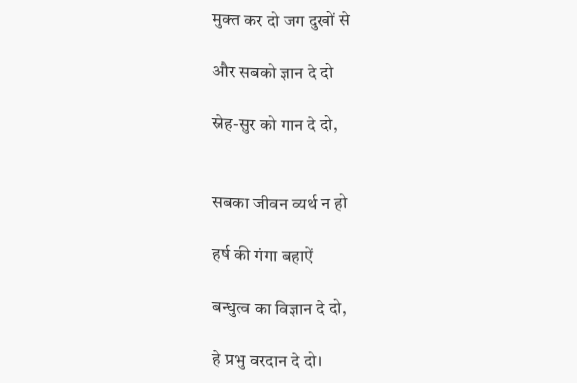मुक्त कर दो जग दुखों से

और सबको ज्ञान दे दो

स्नेह-सुर को गान दे दो,


सबका जीवन व्यर्थ न हो

हर्ष की गंगा बहाऐं

बन्धुत्व का विज्ञान दे दो,

हे प्रभु वरदान दे दो।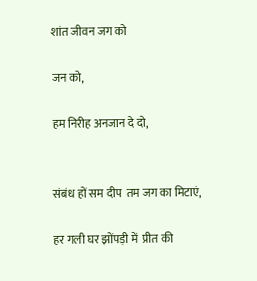शांत जीवन जग को

जन को,

हम निरीह अनजान दे दो,


संबंध हों सम दीप  तम जग का मिटाएं,

हर गली घर झोंपड़ी में  प्रीत की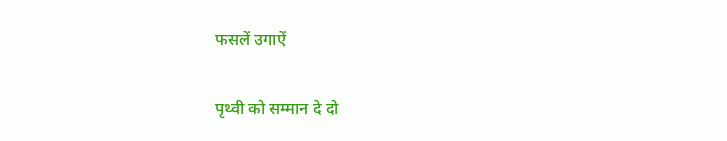फसलें उगाऐं

पृथ्वी को सम्मान दे दो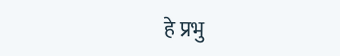हे प्रभु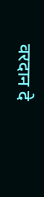वरदान दे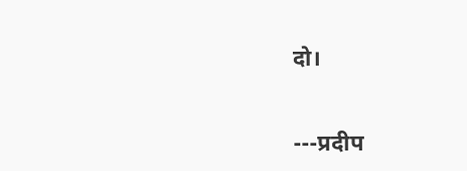दो।


---प्रदीप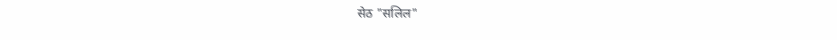सेठ "सलिल"